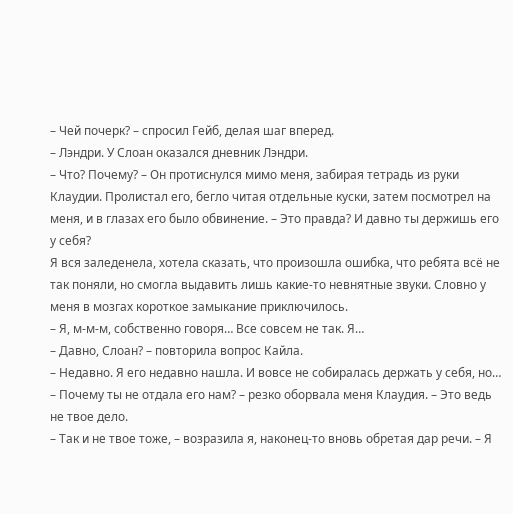– Чей почерк? – спросил Гейб, делая шаг вперед.
– Лэндри. У Слоан оказался дневник Лэндри.
– Что? Почему? – Он протиснулся мимо меня, забирая тетрадь из руки Клаудии. Пролистал его, бегло читая отдельные куски, затем посмотрел на меня, и в глазах его было обвинение. – Это правда? И давно ты держишь его у себя?
Я вся заледенела, хотела сказать, что произошла ошибка, что ребята всё не так поняли, но смогла выдавить лишь какие-то невнятные звуки. Словно у меня в мозгах короткое замыкание приключилось.
– Я, м-м-м, собственно говоря… Все совсем не так. Я…
– Давно, Слоан? – повторила вопрос Кайла.
– Недавно. Я его недавно нашла. И вовсе не собиралась держать у себя, но…
– Почему ты не отдала его нам? – резко оборвала меня Клаудия. – Это ведь не твое дело.
– Так и не твое тоже, – возразила я, наконец-то вновь обретая дар речи. – Я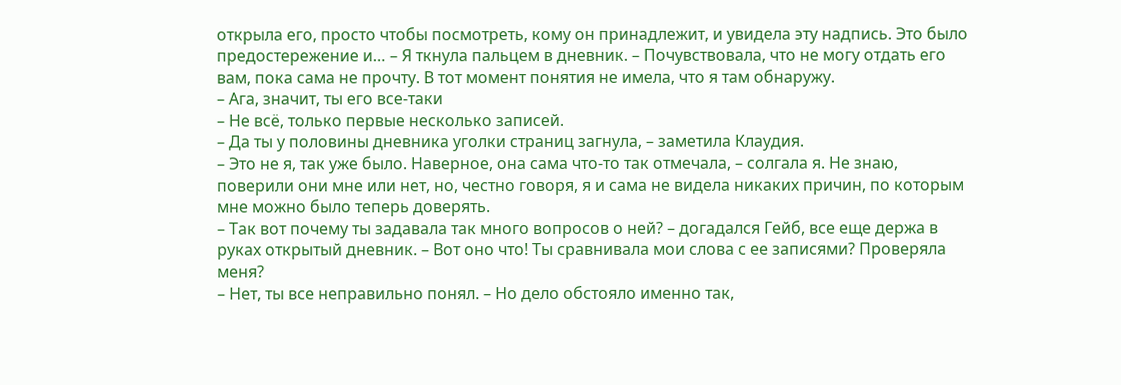открыла его, просто чтобы посмотреть, кому он принадлежит, и увидела эту надпись. Это было предостережение и… – Я ткнула пальцем в дневник. – Почувствовала, что не могу отдать его вам, пока сама не прочту. В тот момент понятия не имела, что я там обнаружу.
– Ага, значит, ты его все-таки
– Не всё, только первые несколько записей.
– Да ты у половины дневника уголки страниц загнула, – заметила Клаудия.
– Это не я, так уже было. Наверное, она сама что-то так отмечала, – солгала я. Не знаю, поверили они мне или нет, но, честно говоря, я и сама не видела никаких причин, по которым мне можно было теперь доверять.
– Так вот почему ты задавала так много вопросов о ней? – догадался Гейб, все еще держа в руках открытый дневник. – Вот оно что! Ты сравнивала мои слова с ее записями? Проверяла меня?
– Нет, ты все неправильно понял. – Но дело обстояло именно так,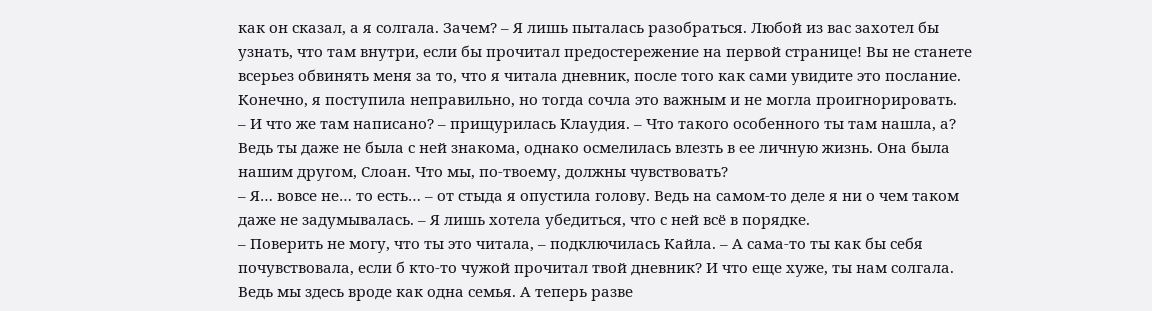как он сказал, а я солгала. Зачем? – Я лишь пыталась разобраться. Любой из вас захотел бы узнать, что там внутри, если бы прочитал предостережение на первой странице! Вы не станете всерьез обвинять меня за то, что я читала дневник, после того как сами увидите это послание. Конечно, я поступила неправильно, но тогда сочла это важным и не могла проигнорировать.
– И что же там написано? – прищурилась Клаудия. – Что такого особенного ты там нашла, а? Ведь ты даже не была с ней знакома, однако осмелилась влезть в ее личную жизнь. Она была нашим другом, Слоан. Что мы, по-твоему, должны чувствовать?
– Я… вовсе не… то есть… – от стыда я опустила голову. Ведь на самом-то деле я ни о чем таком даже не задумывалась. – Я лишь хотела убедиться, что с ней всё в порядке.
– Поверить не могу, что ты это читала, – подключилась Кайла. – А сама-то ты как бы себя почувствовала, если б кто-то чужой прочитал твой дневник? И что еще хуже, ты нам солгала. Ведь мы здесь вроде как одна семья. А теперь разве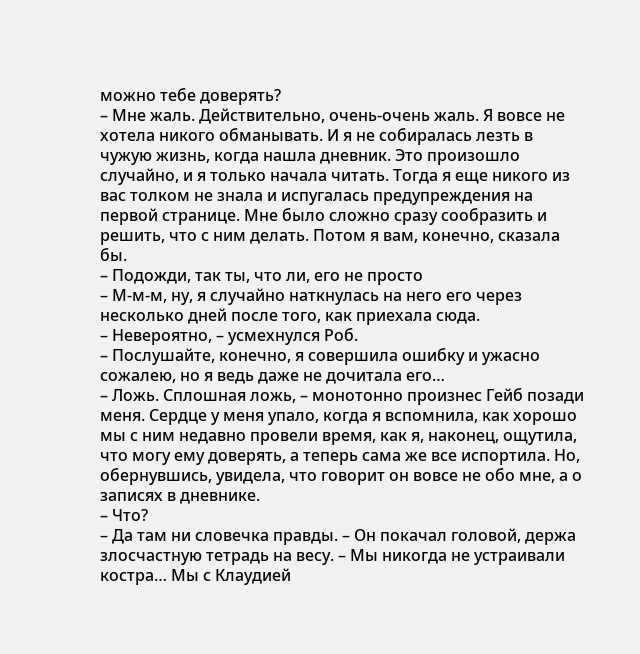можно тебе доверять?
– Мне жаль. Действительно, очень-очень жаль. Я вовсе не хотела никого обманывать. И я не собиралась лезть в чужую жизнь, когда нашла дневник. Это произошло случайно, и я только начала читать. Тогда я еще никого из вас толком не знала и испугалась предупреждения на первой странице. Мне было сложно сразу сообразить и решить, что с ним делать. Потом я вам, конечно, сказала бы.
– Подожди, так ты, что ли, его не просто
– М-м-м, ну, я случайно наткнулась на него его через несколько дней после того, как приехала сюда.
– Невероятно, – усмехнулся Роб.
– Послушайте, конечно, я совершила ошибку и ужасно сожалею, но я ведь даже не дочитала его…
– Ложь. Сплошная ложь, – монотонно произнес Гейб позади меня. Сердце у меня упало, когда я вспомнила, как хорошо мы с ним недавно провели время, как я, наконец, ощутила, что могу ему доверять, а теперь сама же все испортила. Но, обернувшись, увидела, что говорит он вовсе не обо мне, а о записях в дневнике.
– Что?
– Да там ни словечка правды. – Он покачал головой, держа злосчастную тетрадь на весу. – Мы никогда не устраивали костра… Мы с Клаудией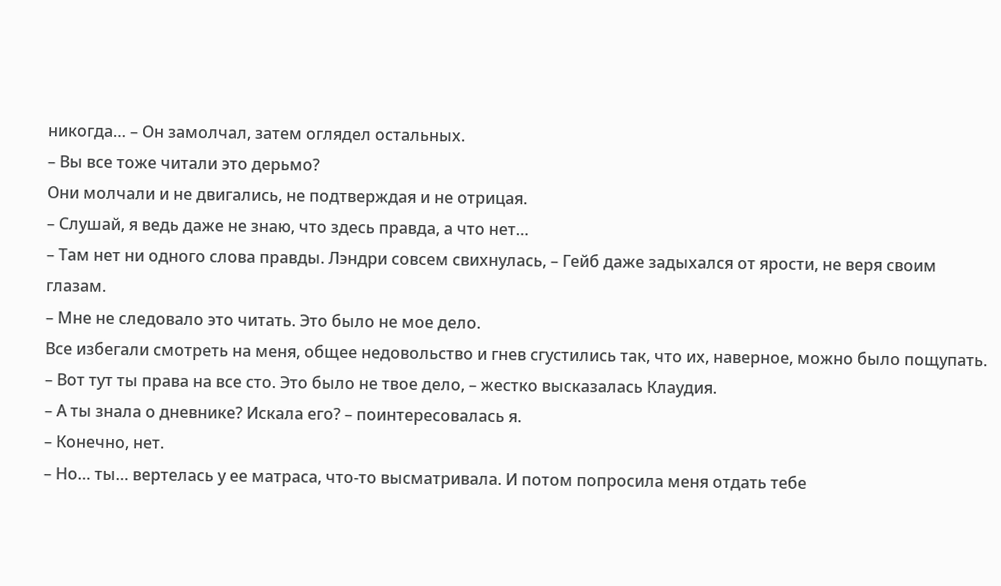никогда… – Он замолчал, затем оглядел остальных.
– Вы все тоже читали это дерьмо?
Они молчали и не двигались, не подтверждая и не отрицая.
– Слушай, я ведь даже не знаю, что здесь правда, а что нет…
– Там нет ни одного слова правды. Лэндри совсем свихнулась, – Гейб даже задыхался от ярости, не веря своим глазам.
– Мне не следовало это читать. Это было не мое дело.
Все избегали смотреть на меня, общее недовольство и гнев сгустились так, что их, наверное, можно было пощупать.
– Вот тут ты права на все сто. Это было не твое дело, – жестко высказалась Клаудия.
– А ты знала о дневнике? Искала его? – поинтересовалась я.
– Конечно, нет.
– Но… ты… вертелась у ее матраса, что-то высматривала. И потом попросила меня отдать тебе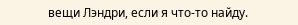вещи Лэндри, если я что-то найду.